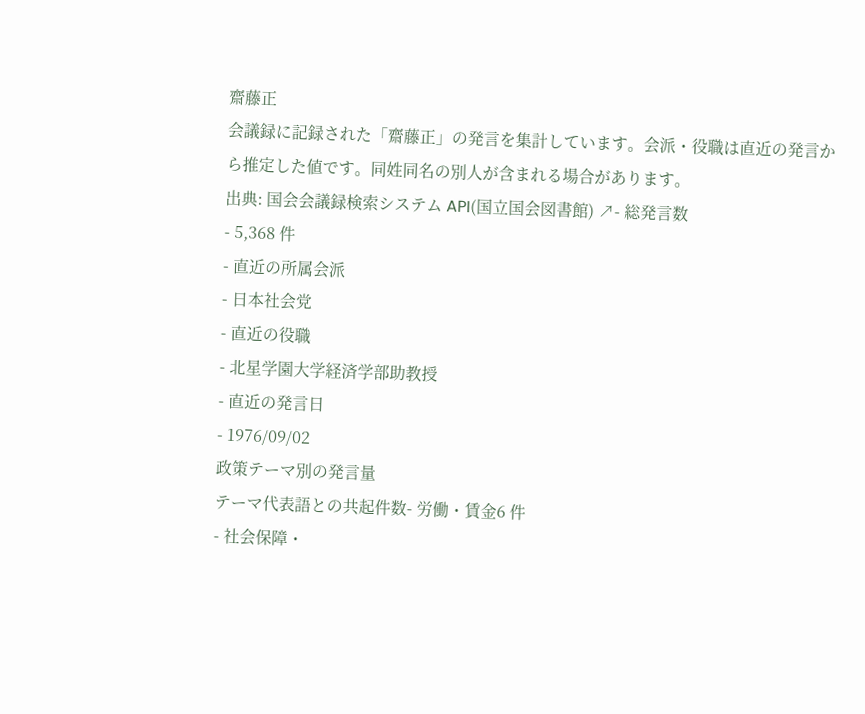齋藤正
会議録に記録された「齋藤正」の発言を集計しています。会派・役職は直近の発言から推定した値です。同姓同名の別人が含まれる場合があります。
出典: 国会会議録検索システム API(国立国会図書館) ↗- 総発言数
- 5,368 件
- 直近の所属会派
- 日本社会党
- 直近の役職
- 北星学園大学経済学部助教授
- 直近の発言日
- 1976/09/02
政策テーマ別の発言量
テーマ代表語との共起件数- 労働・賃金6 件
- 社会保障・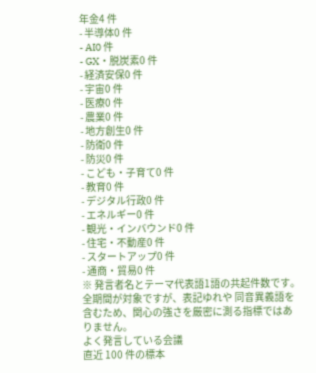年金4 件
- 半導体0 件
- AI0 件
- GX・脱炭素0 件
- 経済安保0 件
- 宇宙0 件
- 医療0 件
- 農業0 件
- 地方創生0 件
- 防衛0 件
- 防災0 件
- こども・子育て0 件
- 教育0 件
- デジタル行政0 件
- エネルギー0 件
- 観光・インバウンド0 件
- 住宅・不動産0 件
- スタートアップ0 件
- 通商・貿易0 件
※ 発言者名とテーマ代表語1語の共起件数です。全期間が対象ですが、表記ゆれや 同音異義語を含むため、関心の強さを厳密に測る指標ではありません。
よく発言している会議
直近 100 件の標本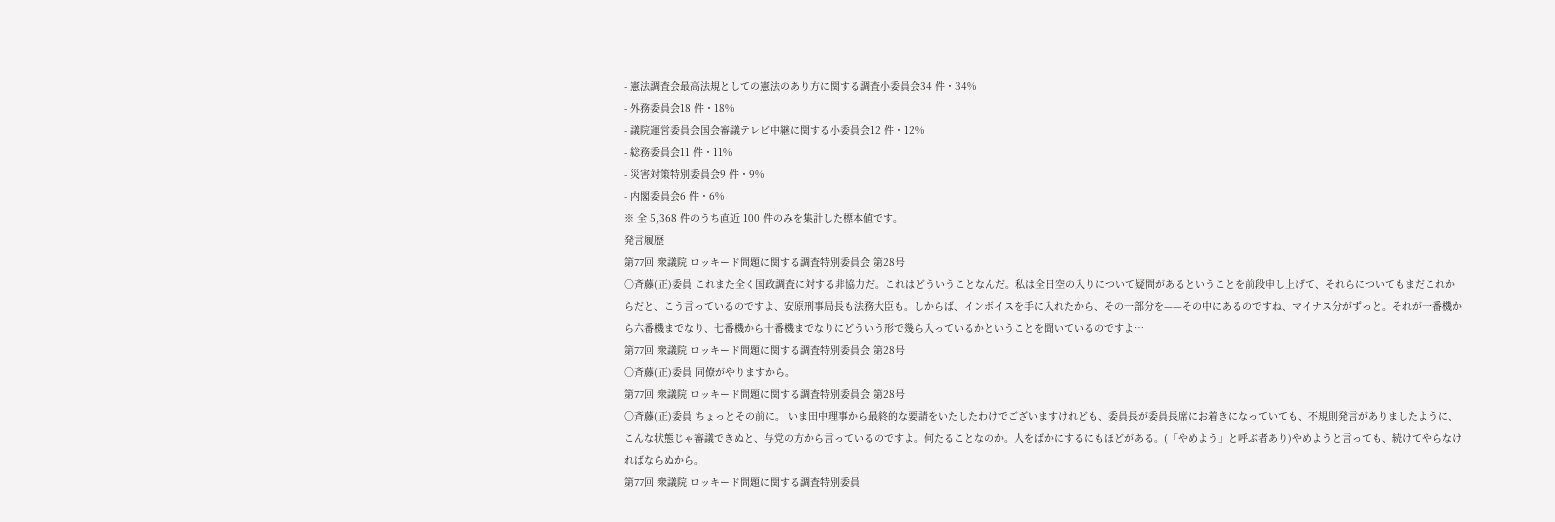- 憲法調査会最高法規としての憲法のあり方に関する調査小委員会34 件・34%
- 外務委員会18 件・18%
- 議院運営委員会国会審議テレビ中継に関する小委員会12 件・12%
- 総務委員会11 件・11%
- 災害対策特別委員会9 件・9%
- 内閣委員会6 件・6%
※ 全 5,368 件のうち直近 100 件のみを集計した標本値です。
発言履歴
第77回 衆議院 ロッキード問題に関する調査特別委員会 第28号
○斉藤(正)委員 これまた全く国政調査に対する非協力だ。これはどういうことなんだ。私は全日空の入りについて疑問があるということを前段申し上げて、それらについてもまだこれからだと、こう言っているのですよ、安原刑事局長も法務大臣も。しからば、インボイスを手に入れたから、その一部分を——その中にあるのですね、マイナス分がずっと。それが一番機から六番機までなり、七番機から十番機までなりにどういう形で幾ら入っているかということを聞いているのですよ…
第77回 衆議院 ロッキード問題に関する調査特別委員会 第28号
○斉藤(正)委員 同僚がやりますから。
第77回 衆議院 ロッキード問題に関する調査特別委員会 第28号
○斉藤(正)委員 ちょっとその前に。 いま田中理事から最終的な要請をいたしたわけでございますけれども、委員長が委員長席にお着きになっていても、不規則発言がありましたように、こんな状態じゃ審議できぬと、与党の方から言っているのですよ。何たることなのか。人をばかにするにもほどがある。(「やめよう」と呼ぶ者あり)やめようと言っても、続けてやらなければならぬから。
第77回 衆議院 ロッキード問題に関する調査特別委員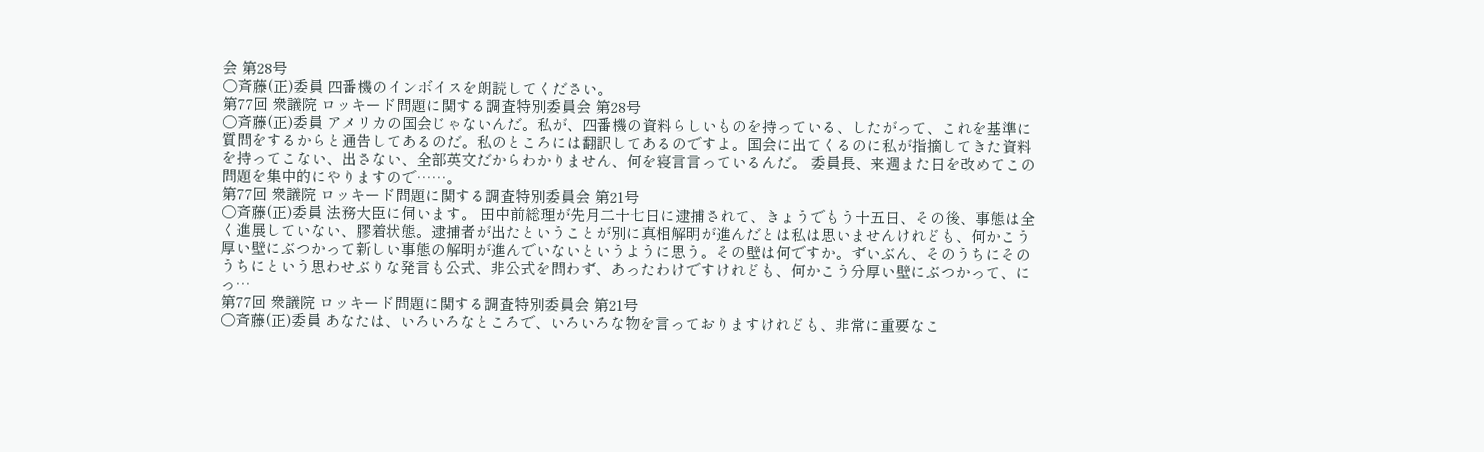会 第28号
○斉藤(正)委員 四番機のインボイスを朗読してください。
第77回 衆議院 ロッキード問題に関する調査特別委員会 第28号
○斉藤(正)委員 アメリカの国会じゃないんだ。私が、四番機の資料らしいものを持っている、したがって、これを基準に質問をするからと通告してあるのだ。私のところには翻訳してあるのですよ。国会に出てくるのに私が指摘してきた資料を持ってこない、出さない、全部英文だからわかりません、何を寝言言っているんだ。 委員長、来週また日を改めてこの問題を集中的にやりますので……。
第77回 衆議院 ロッキード問題に関する調査特別委員会 第21号
○斉藤(正)委員 法務大臣に伺います。 田中前総理が先月二十七日に逮捕されて、きょうでもう十五日、その後、事態は全く進展していない、膠着状態。逮捕者が出たということが別に真相解明が進んだとは私は思いませんけれども、何かこう厚い壁にぶつかって新しい事態の解明が進んでいないというように思う。その壁は何ですか。ずいぶん、そのうちにそのうちにという思わせぶりな発言も公式、非公式を問わず、あったわけですけれども、何かこう分厚い壁にぶつかって、にっ…
第77回 衆議院 ロッキード問題に関する調査特別委員会 第21号
○斉藤(正)委員 あなたは、いろいろなところで、いろいろな物を言っておりますけれども、非常に重要なこ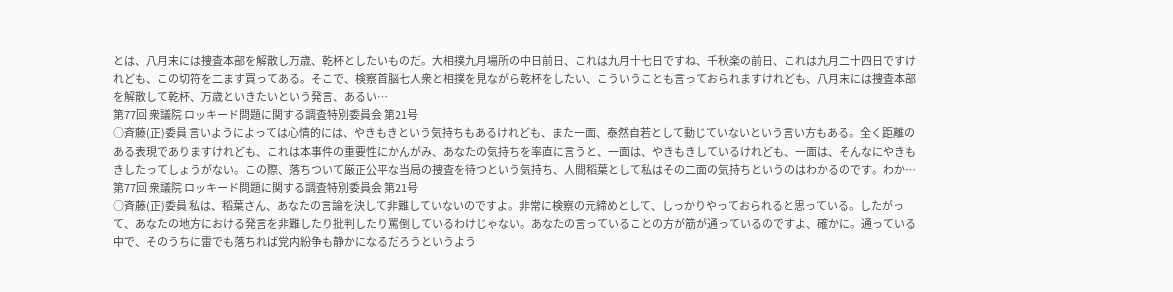とは、八月末には捜査本部を解散し万歳、乾杯としたいものだ。大相撲九月場所の中日前日、これは九月十七日ですね、千秋楽の前日、これは九月二十四日ですけれども、この切符を二ます買ってある。そこで、検察首脳七人衆と相撲を見ながら乾杯をしたい、こういうことも言っておられますけれども、八月末には捜査本部を解散して乾杯、万歳といきたいという発言、あるい…
第77回 衆議院 ロッキード問題に関する調査特別委員会 第21号
○斉藤(正)委員 言いようによっては心情的には、やきもきという気持ちもあるけれども、また一面、泰然自若として動じていないという言い方もある。全く距離のある表現でありますけれども、これは本事件の重要性にかんがみ、あなたの気持ちを率直に言うと、一面は、やきもきしているけれども、一面は、そんなにやきもきしたってしょうがない。この際、落ちついて厳正公平な当局の捜査を待つという気持ち、人間稻葉として私はその二面の気持ちというのはわかるのです。わか…
第77回 衆議院 ロッキード問題に関する調査特別委員会 第21号
○斉藤(正)委員 私は、稻葉さん、あなたの言論を決して非難していないのですよ。非常に検察の元締めとして、しっかりやっておられると思っている。したがって、あなたの地方における発言を非難したり批判したり罵倒しているわけじゃない。あなたの言っていることの方が筋が通っているのですよ、確かに。通っている中で、そのうちに雷でも落ちれば党内紛争も静かになるだろうというよう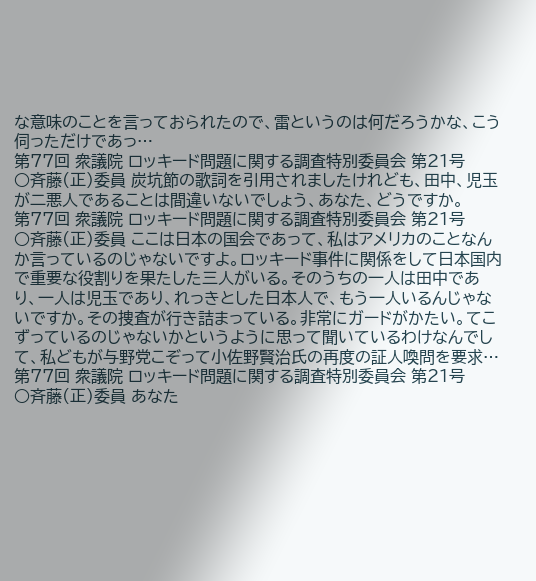な意味のことを言っておられたので、雷というのは何だろうかな、こう伺っただけであっ…
第77回 衆議院 ロッキード問題に関する調査特別委員会 第21号
○斉藤(正)委員 炭坑節の歌詞を引用されましたけれども、田中、児玉が二悪人であることは間違いないでしょう、あなた、どうですか。
第77回 衆議院 ロッキード問題に関する調査特別委員会 第21号
○斉藤(正)委員 ここは日本の国会であって、私はアメリカのことなんか言っているのじゃないですよ。ロッキード事件に関係をして日本国内で重要な役割りを果たした三人がいる。そのうちの一人は田中であり、一人は児玉であり、れっきとした日本人で、もう一人いるんじゃないですか。その捜査が行き詰まっている。非常にガードがかたい。てこずっているのじゃないかというように思って聞いているわけなんでして、私どもが与野党こぞって小佐野賢治氏の再度の証人喚問を要求…
第77回 衆議院 ロッキード問題に関する調査特別委員会 第21号
○斉藤(正)委員 あなた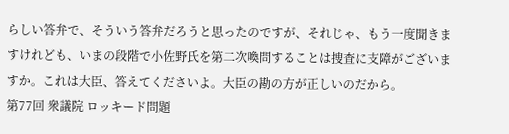らしい答弁で、そういう答弁だろうと思ったのですが、それじゃ、もう一度聞きますけれども、いまの段階で小佐野氏を第二次喚問することは捜査に支障がございますか。これは大臣、答えてくださいよ。大臣の勘の方が正しいのだから。
第77回 衆議院 ロッキード問題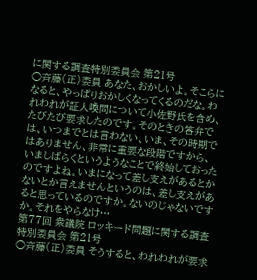に関する調査特別委員会 第21号
○斉藤(正)委員 あなた、おかしいよ。そこらになると、やっぱりおかしくなってくるのだな。われわれが証人喚問について小佐野氏を含め、たびたび要求したのです。そのときの答弁では、いつまでとは言わない、いま、その時期ではありません、非常に重要な段階ですから、いましばらくというようなことで終始しておったのですよね。いまになって差し支えがあるとかないとか言えませんというのは、差し支えがあると思っているのですか。ないのじゃないですか。それをやらなけ…
第77回 衆議院 ロッキード問題に関する調査特別委員会 第21号
○斉藤(正)委員 そうすると、われわれが要求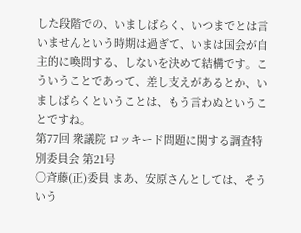した段階での、いましばらく、いつまでとは言いませんという時期は過ぎて、いまは国会が自主的に喚問する、しないを決めて結構です。こういうことであって、差し支えがあるとか、いましばらくということは、もう言わぬということですね。
第77回 衆議院 ロッキード問題に関する調査特別委員会 第21号
○斉藤(正)委員 まあ、安原さんとしては、そういう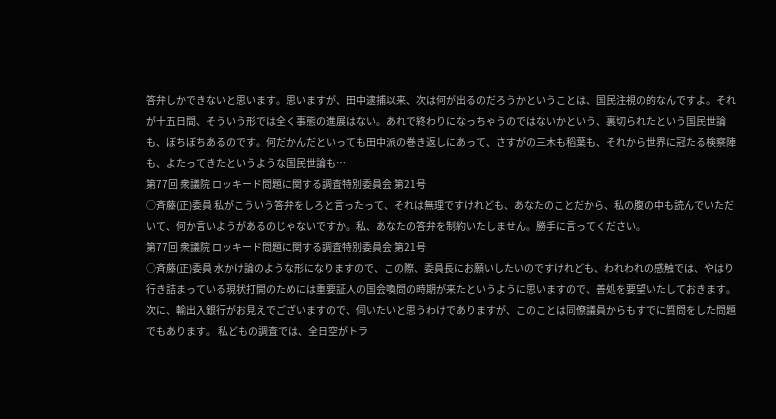答弁しかできないと思います。思いますが、田中逮捕以来、次は何が出るのだろうかということは、国民注視の的なんですよ。それが十五日間、そういう形では全く事態の進展はない。あれで終わりになっちゃうのではないかという、裏切られたという国民世論も、ぼちぼちあるのです。何だかんだといっても田中派の巻き返しにあって、さすがの三木も稻葉も、それから世界に冠たる検察陣も、よたってきたというような国民世論も…
第77回 衆議院 ロッキード問題に関する調査特別委員会 第21号
○斉藤(正)委員 私がこういう答弁をしろと言ったって、それは無理ですけれども、あなたのことだから、私の腹の中も読んでいただいて、何か言いようがあるのじゃないですか。私、あなたの答弁を制約いたしません。勝手に言ってください。
第77回 衆議院 ロッキード問題に関する調査特別委員会 第21号
○斉藤(正)委員 水かけ論のような形になりますので、この際、委員長にお願いしたいのですけれども、われわれの感触では、やはり行き詰まっている現状打開のためには重要証人の国会喚問の時期が来たというように思いますので、善処を要望いたしておきます。 次に、輸出入銀行がお見えでございますので、伺いたいと思うわけでありますが、このことは同僚議員からもすでに質問をした問題でもあります。 私どもの調査では、全日空がトラ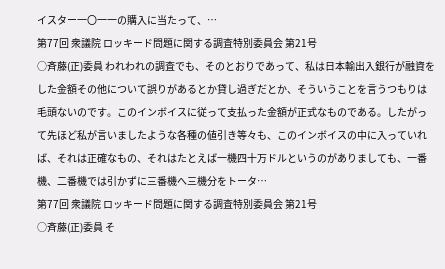イスター一〇一一の購入に当たって、…
第77回 衆議院 ロッキード問題に関する調査特別委員会 第21号
○斉藤(正)委員 われわれの調査でも、そのとおりであって、私は日本輸出入銀行が融資をした金額その他について誤りがあるとか貸し過ぎだとか、そういうことを言うつもりは毛頭ないのです。このインボイスに従って支払った金額が正式なものである。したがって先ほど私が言いましたような各種の値引き等々も、このインボイスの中に入っていれば、それは正確なもの、それはたとえば一機四十万ドルというのがありましても、一番機、二番機では引かずに三番機へ三機分をトータ…
第77回 衆議院 ロッキード問題に関する調査特別委員会 第21号
○斉藤(正)委員 そ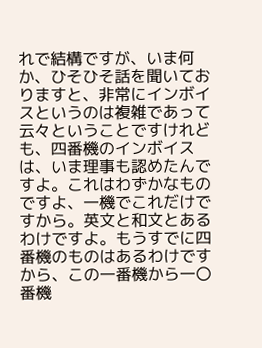れで結構ですが、いま何か、ひそひそ話を聞いておりますと、非常にインボイスというのは複雑であって云々ということですけれども、四番機のインボイスは、いま理事も認めたんですよ。これはわずかなものですよ、一機でこれだけですから。英文と和文とあるわけですよ。もうすでに四番機のものはあるわけですから、この一番機から一〇番機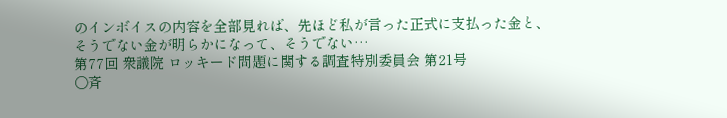のインボイスの内容を全部見れば、先ほど私が言った正式に支払った金と、そうでない金が明らかになって、そうでない…
第77回 衆議院 ロッキード問題に関する調査特別委員会 第21号
○斉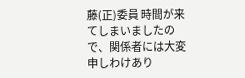藤(正)委員 時間が来てしまいましたので、関係者には大変申しわけあり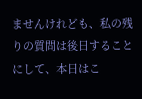ませんけれども、私の残りの質問は後日することにして、本日はこ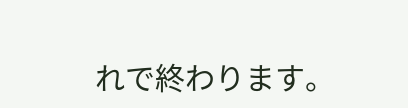れで終わります。